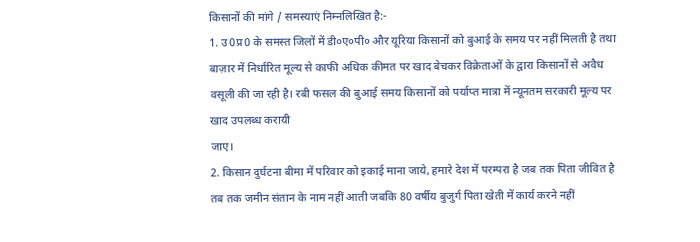किसानों की मांगे / समस्याएं निम्नलिखित है:-
1. उ0प्र0 के समस्त जिलों में डी०ए०पी० और यूरिया किसानों को बुआई के समय पर नहीं मिलती है तथा बाज़ार में निर्धारित मूल्य से काफी अधिक कीमत पर खाद बेचकर विक्रेताओं के द्वारा किसानों से अवैध वसूली की जा रही है। रबी फसल की बुआई समय किसानों को पर्याप्त मात्रा में न्यूनतम सरकारी मूल्य पर खाद उपलब्ध करायी
जाए।
2. किसान दुर्घटना बीमा में परिवार को इकाई माना जाये, हमारे देश में परम्परा है जब तक पिता जीवित है तब तक जमीन संतान के नाम नहीं आती जबकि 80 वर्षीय बुजुर्ग पिता खेती में कार्य करने नहीं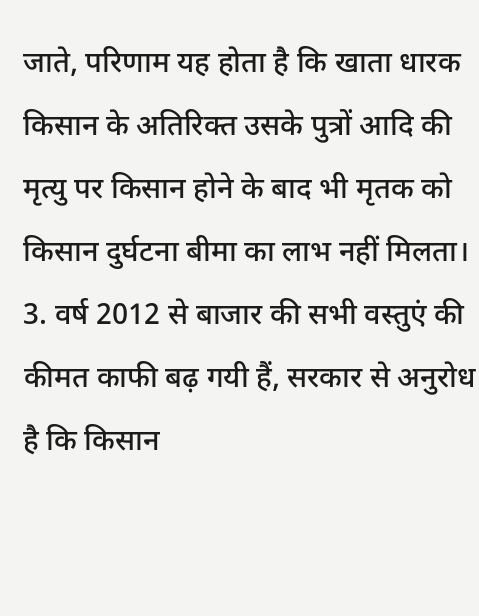जाते, परिणाम यह होता है कि खाता धारक किसान के अतिरिक्त उसके पुत्रों आदि की मृत्यु पर किसान होने के बाद भी मृतक को किसान दुर्घटना बीमा का लाभ नहीं मिलता।
3. वर्ष 2012 से बाजार की सभी वस्तुएं की कीमत काफी बढ़ गयी हैं, सरकार से अनुरोध है कि किसान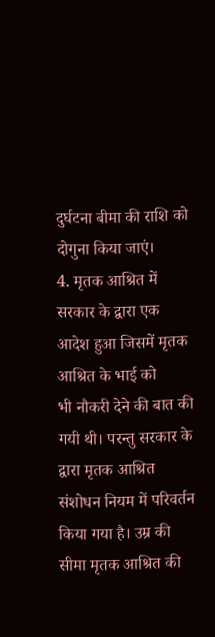दुर्घटना बीमा की राशि को दोगुना किया जाएं।
4. मृतक आश्रित में सरकार के द्वारा एक आदेश हुआ जिसमें मृतक आश्रित के भाई को
भी नौकरी देने की बात की गयी थी। परन्तु सरकार के द्वारा मृतक आश्रित संशोधन नियम में परिवर्तन किया गया है। उम्र की सीमा मृतक आश्रित की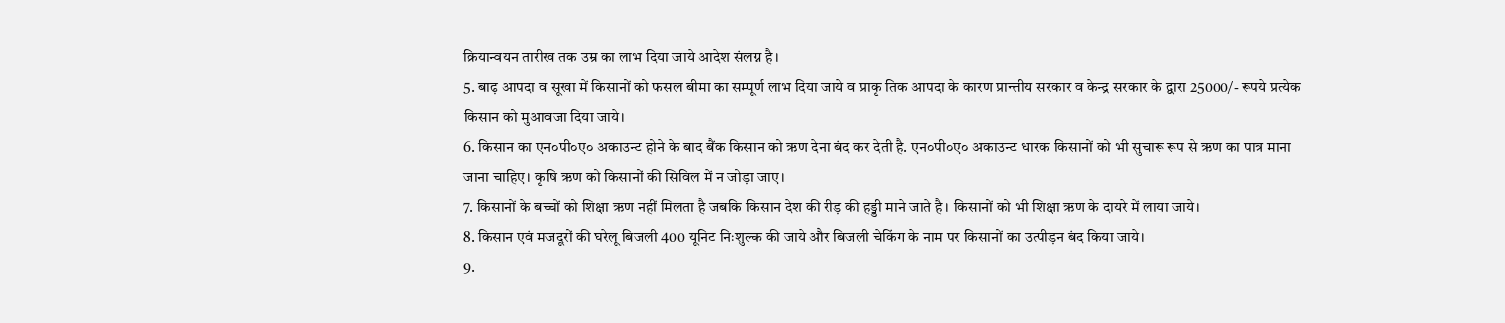क्रियान्वयन तारीख तक उम्र का लाभ दिया जाये आदेश संलग्न है।
5. बाढ़ आपदा व सूखा में किसानों को फसल बीमा का सम्पूर्ण लाभ दिया जाये व प्राकृ तिक आपदा के कारण प्रान्तीय सरकार व केन्द्र सरकार के द्वारा 25000/- रूपये प्रत्येक किसान को मुआवजा दिया जाये।
6. किसान का एन०पी०ए० अकाउन्ट होने के बाद बैंक किसान को ऋण देना बंद कर देती है. एन०पी०ए० अकाउन्ट धारक किसानों को भी सुचारू रूप से ऋण का पात्र माना जाना चाहिए। कृषि ऋण को किसानों की सिविल में न जोड़ा जाए।
7. किसानों के बच्चों को शिक्षा ऋण नहीं मिलता है जबकि किसान देश की रीड़ की हड्डी माने जाते है। किसानों को भी शिक्षा ऋण के दायरे में लाया जाये।
8. किसान एवं मजदूरों की घरेलू बिजली 400 यूनिट निःशुल्क की जाये और बिजली चेकिंग के नाम पर किसानों का उत्पीड़न बंद किया जाये।
9.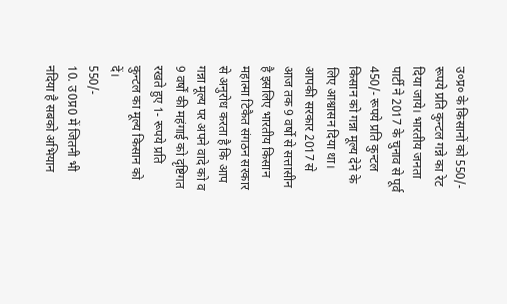उ०प्र० के किसानों को 550/- रूपये प्रति कुन्टल गन्ने का रेट दिया जाये। भारतीय जनता पार्टी ने 2017 के चुनाव से पूर्व 450/- रूपये प्रति कुन्टल किसान को गन्ना मूल्य देने के लिए आश्वासन दिया था। आपकी सरकार 2017 से आज तक 9 वर्षो से सत्तासीन है इसलिए भारतीय किसान महात्मा टिकैत संगठन सरकार से अनुरोध करता है कि आप गन्ना मूल्य पर अपने वादे को व 9 वर्षों की महंगाई को दृष्टिगत रखते हुए 1- रूपये प्रति कुन्टल का मूल्य किसान को दें।
550/-
10. उ0प्र0 में जितनी भी नदिया है सबको अभियान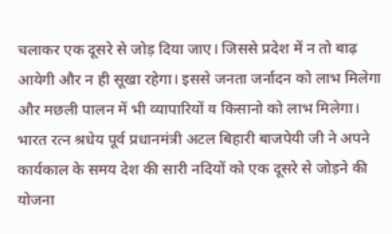चलाकर एक दूसरे से जोड़ दिया जाए। जिससे प्रदेश में न तो बाढ़ आयेगी और न ही सूखा रहेगा। इससे जनता जर्नादन को लाभ मिलेगा और मछली पालन में भी व्यापारियों व किसानो को लाभ मिलेगा। भारत रत्न श्रधेय पूर्व प्रधानमंत्री अटल बिहारी बाजपेयी जी ने अपने कार्यकाल के समय देश की सारी नदियों को एक दूसरे से जोड़ने की योजना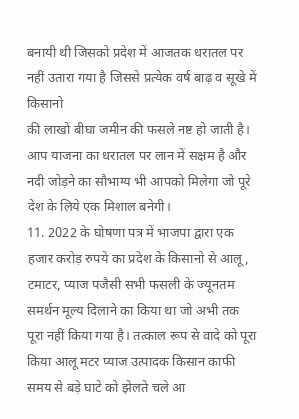बनायी थी जिसको प्रदेश में आजतक धरातल पर नहीं उतारा गया है जिससे प्रत्येक वर्ष बाढ़ व सूखे में किसानो
की लाखों बीघा जमीन की फसले नष्ट हो जाती है। आप याजना का धरातल पर लान में सक्षम है और नदी जोड़ने का सौभाग्य भी आपको मिलेगा जो पूरे देश के लिये एक मिशाल बनेगी।
11. 2022 के घोषणा पत्र में भाजपा द्वारा एक हजार करोड़ रुपये का प्रदेश के किसानो से आलू, टमाटर, प्याज पजैसी सभी फसली के ज्यूनतम समर्थन मूल्य दिलाने का किया था जो अभी तक पूरा नहीं किया गया है। तत्काल रूप से वादे को पूरा किया आलू मटर प्याज उत्पादक किसान काफी समय से बड़े घाटे को झेलते चले आ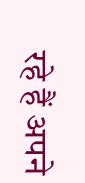रहे हैं अपने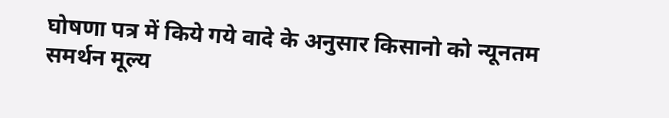घोषणा पत्र में किये गये वादे के अनुसार किसानो को न्यूनतम समर्थन मूल्य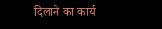दिलाने का कार्य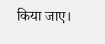किया जाए।